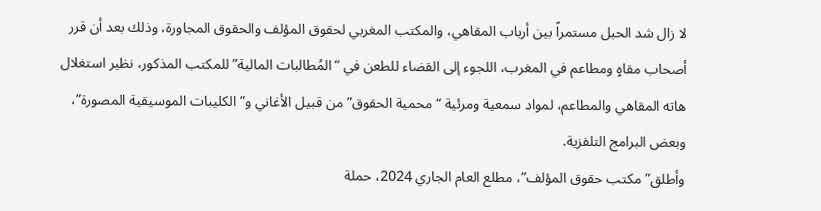لا زال شد الحبل مستمراً بين أرباب المقاهي، والمكتب المغربي لحقوق المؤلف والحقوق المجاورة، وذلك بعد أن قرر أصحاب مقاهٍ ومطاعم في المغرب، اللجوء إلى القضاء للطعن في “المُطالبات المالية” للمكتب المذكور، نظير استغلال هاته المقاهي والمطاعم، لمواد سمعية ومرئية “محمية الحقوق” من قبيل الأغاني و”الكليبات الموسيقية المصورة”، وبعض البرامج التلفزية.
وأطلق”مكتب حقوق المؤلف”، مطلع العام الجاري 2024، حملة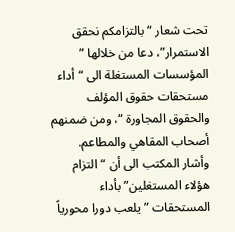تحت شعار “بالتزامكم نحقق الاستمرار”، دعا من خلالها ” المؤسسات المستغلة الى “أداء مستحقات حقوق المؤلف والحقوق المجاورة “، ومن ضمنهم أصحاب المقاهي والمطاعم.
وأشار المكتب الى أن “التزام هؤلاء المستغلين” بأداء المستحقات ” يلعب دورا محورياً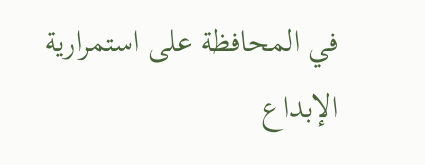في المحافظة على استمرارية الإبداع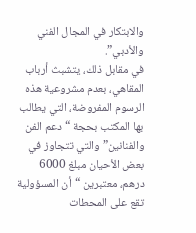والابتكار في المجال الفني والأدبي”.
في مقابل ذلك، يتشبث أرباب المقاهي، بعدم مشروعية هذه الرسوم المفروضة، التي يطالب بها المكتب بحجة “دعم الفن والفنانين” والتي تتجاوز في بعض الأحيان مبلغ 6000 درهم، معتبرين “أن المسؤولية تقع على المحطات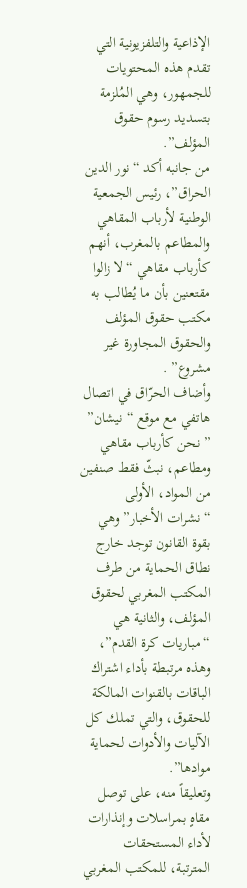الإذاعية والتلفزيونية التي تقدم هذه المحتويات للجمهور، وهي المُلزمة بتسديد رسوم حقوق المؤلف”.
من جانبه أكد “نور الدين الحراق”، رئيس الجمعية الوطنية لأرباب المقاهي والمطاعم بالمغرب، أنهم كأرباب مقاهي “لا زالوا مقتعنين بأن ما يُطالب به مكتب حقوق المؤلف والحقوق المجاورة غير مشروع” .
وأضاف الحرّاق في اتصال هاتفي مع موقع “نيشان” ” نحن كأرباب مقاهي ومطاعم، نبثّ فقط صنفين من المواد، الأولى “نشرات الأخبار” وهي بقوة القانون توجد خارج نطاق الحماية من طرف المكتب المغربي لحقوق المؤلف، والثانية هي “مباريات كرة القدم”، وهذه مرتبطة بأداء اشتراك الباقات بالقنوات المالكة للحقوق، والتي تملك كل الآليات والأدوات لحماية موادها”.
وتعليقاً منه، على توصل مقاهٍ بمراسلات وإنذارات لأداء المستحقات المترتبة، للمكتب المغربي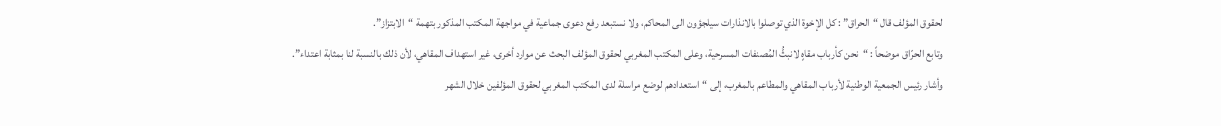لحقوق المؤلف قال “الحراق” : كل الإخوة الذي توصلوا بالانذارات سيلجؤون الى المحاكم، ولا نستبعد رفع دعوى جماعية في مواجهة المكتب المذكور بتهمة “الابتزاز”.
وتابع الحرّاق موضحاً : “نحن كأرباب مقاهٍ لانبثُّ المُصنفات المسرحية، وعلى المكتب المغربي لحقوق المؤلف البحث عن موارد أخرى، غير استهداف المقاهي، لأن ذلك بالنسبة لنا بمثابة اعتداء”.
وأشار رئيس الجمعية الوطنية لأرباب المقاهي والمطاعم بالمغرب، إلى “استعدادهم لوضع مراسلة لدى المكتب المغربي لحقوق المؤلفين خلال الشهر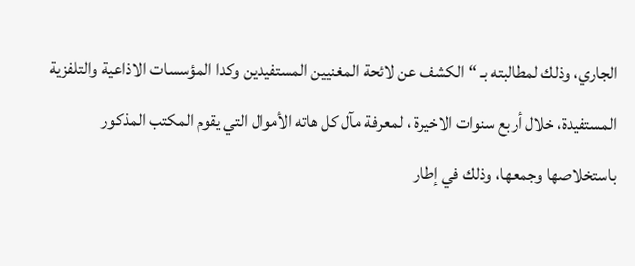الجاري، وذلك لمطالبته بـ “الكشف عن لائحة المغنيين المستفيدين وكدا المؤسسات الاذاعية والتلفزية المستفيدة، خلال أربع سنوات الاخيرة ، لمعرفة مآل كل هاته الأموال التي يقوم المكتب المذكور باستخلاصها وجمعها، وذلك في إطار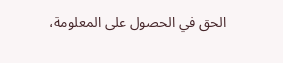الحق في الحصول على المعلومة،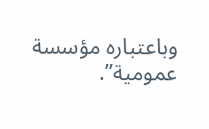وباعتباره مؤسسة عمومية”.